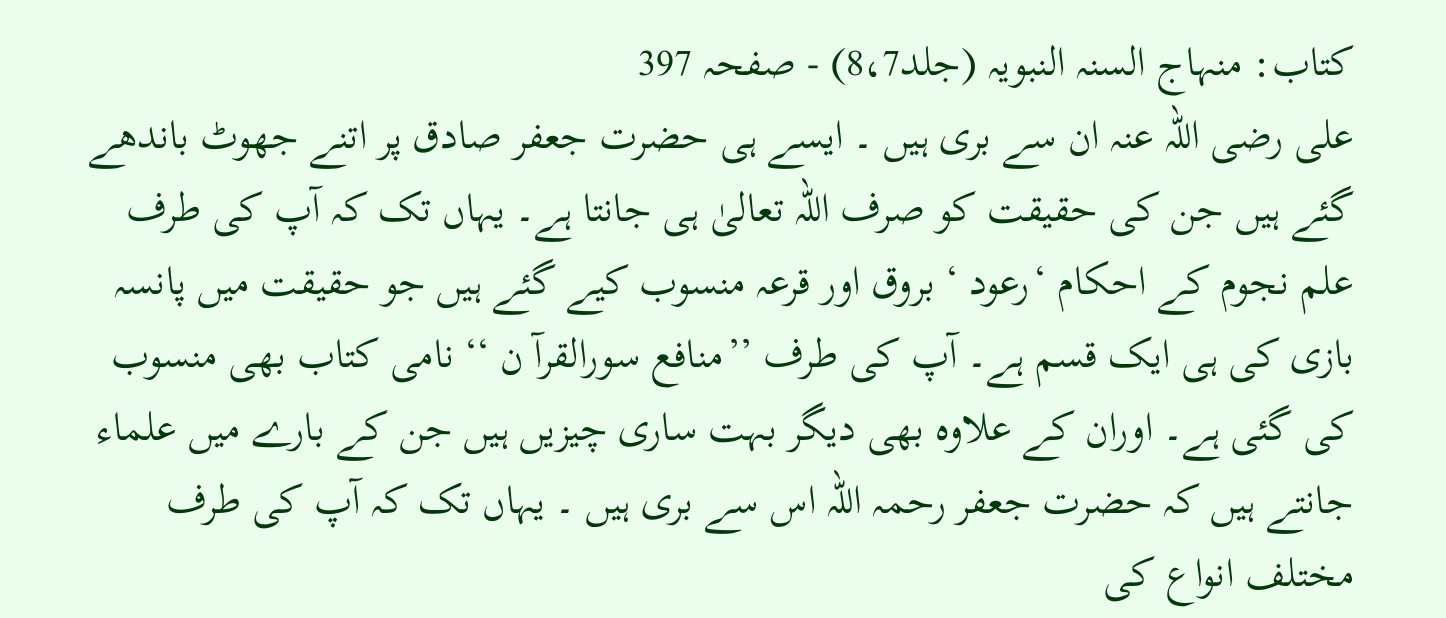کتاب: منہاج السنہ النبویہ (جلد8،7) - صفحہ 397
علی رضی اللہ عنہ ان سے بری ہیں ۔ ایسے ہی حضرت جعفر صادق پر اتنے جھوٹ باندھے گئے ہیں جن کی حقیقت کو صرف اللہ تعالیٰ ہی جانتا ہے۔ یہاں تک کہ آپ کی طرف علم نجوم کے احکام ‘رعود ‘ بروق اور قرعہ منسوب کیے گئے ہیں جو حقیقت میں پانسہ بازی کی ہی ایک قسم ہے۔ آپ کی طرف ’’منافع سورالقرآ ن ‘‘ نامی کتاب بھی منسوب کی گئی ہے۔ اوران کے علاوہ بھی دیگر بہت ساری چیزیں ہیں جن کے بارے میں علماء جانتے ہیں کہ حضرت جعفر رحمہ اللہ اس سے بری ہیں ۔ یہاں تک کہ آپ کی طرف مختلف انواع کی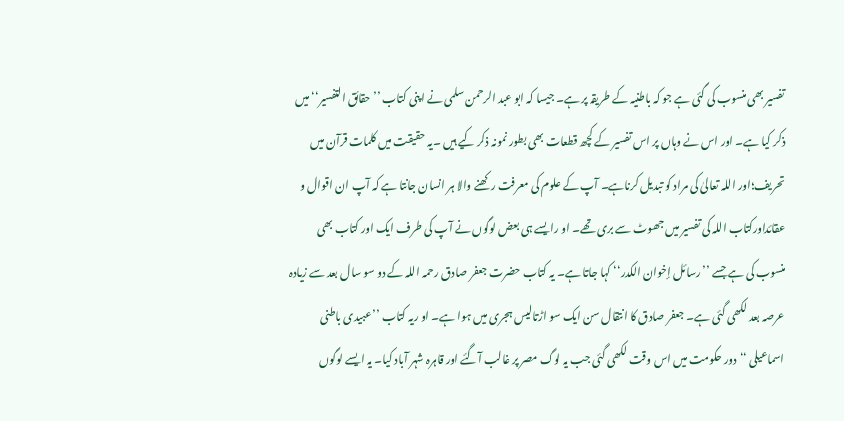تفسیر بھی منسوب کی گئی ہے جو کہ باطنیہ کے طریقہ پر ہے۔ جیسا کہ ابو عبد الرحمن سلمی نے اپنی کتاب ’’حقائق التفسیر‘‘ میں ذکر کیا ہے۔ اور اس نے وہاں پر اس تفسیر کے کچھ قطعات بھی بطور نمونہ ذکر کیے ہیں ۔یہ حقیقت میں کلمات قرآن میں تحریف؛اور اللہ تعالیٰ کی مراد کو تبدیل کرناہے۔ آپ کے علوم کی معرفت رکھنے والا ہر انسان جانتا ہے کہ آپ ان اقوال و عقائداورکتاب اللہ کی تفسیر میں جھوٹ سے بری تھے۔ او رایسے ہی بعض لوگوں نے آپ کی طرف ایک اور کتاب بھی منسوب کی ہے جسے ’’رسائل إخوان الکدر‘‘ کہا جاتا ہے۔ یہ کتاب حضرت جعفر صادق رحمہ اللہ کے دو سو سال بعد سے زیادہ عرصہ بعد لکھی گئی ہے۔ جعفر صادق کا انتقال سن ایک سو اڑتالیس ہجری میں ہوا ہے۔ او ریہ کتاب ’’عبیدی باطنی اسماعیلی ‘‘دور حکومت میں اس وقت لکھی گئی جب یہ لوگ مصر پر غالب آگئے اور قاہرہ شہر آباد کیا۔ یہ ایسے لوگوں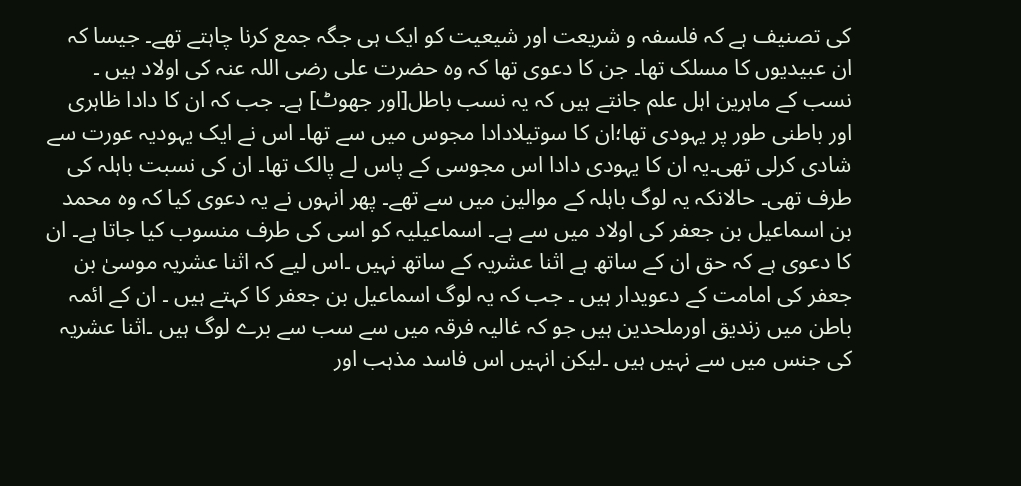کی تصنیف ہے کہ فلسفہ و شریعت اور شیعیت کو ایک ہی جگہ جمع کرنا چاہتے تھے۔ جیسا کہ ان عبیدیوں کا مسلک تھا۔ جن کا دعوی تھا کہ وہ حضرت علی رضی اللہ عنہ کی اولاد ہیں ۔ نسب کے ماہرین اہل علم جانتے ہیں کہ یہ نسب باطل[اور جھوٹ] ہے۔ جب کہ ان کا دادا ظاہری اور باطنی طور پر یہودی تھا؛ان کا سوتیلادادا مجوس میں سے تھا۔ اس نے ایک یہودیہ عورت سے شادی کرلی تھی۔یہ ان کا یہودی دادا اس مجوسی کے پاس لے پالک تھا۔ ان کی نسبت باہلہ کی طرف تھی۔ حالانکہ یہ لوگ باہلہ کے موالین میں سے تھے۔ پھر انہوں نے یہ دعوی کیا کہ وہ محمد بن اسماعیل بن جعفر کی اولاد میں سے ہے۔ اسماعیلیہ کو اسی کی طرف منسوب کیا جاتا ہے۔ ان کا دعوی ہے کہ حق ان کے ساتھ ہے اثنا عشریہ کے ساتھ نہیں ۔اس لیے کہ اثنا عشریہ موسیٰ بن جعفر کی امامت کے دعویدار ہیں ۔ جب کہ یہ لوگ اسماعیل بن جعفر کا کہتے ہیں ۔ ان کے ائمہ باطن میں زندیق اورملحدین ہیں جو کہ غالیہ فرقہ میں سے سب سے برے لوگ ہیں ۔اثنا عشریہ کی جنس میں سے نہیں ہیں ۔لیکن انہیں اس فاسد مذہب اور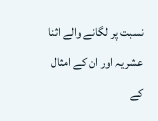نسبت پر لگانے والے اثنا عشریہ اور ان کے امثال کے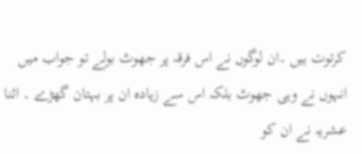کرتوت ہیں ۔ان لوگوں نے اس فرقہ پر جھوٹ بولے تو جواب میں انہوں نے وہی جھوٹ بلکہ اس سے زیادہ ان پر بہتان گھڑے ۔ اثنا عشریہ نے ان کو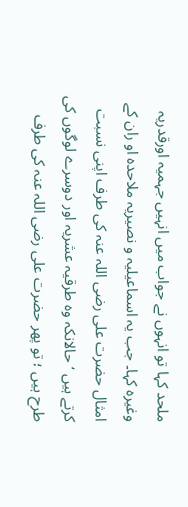ملحد کہا تو انہوں نے جواب میں انہیں جہمیہ اورقدریہ وغیرہ کہا۔ جب یہ اسماعیلیہ و نصیریہ ملاحدہ او ران کے امثال حضرت علی رضی اللہ عنہ کی طرف اپنی نسبت کرتے ہیں ‘حالانکہ وہ طرقیہ عشریہ اور دوسرے لوگوں کی طرح ہیں ؛ تو پھر حضرت علی رضی اللہ عنہ کی طرف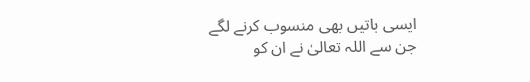ایسی باتیں بھی منسوب کرنے لگے جن سے اللہ تعالیٰ نے ان کو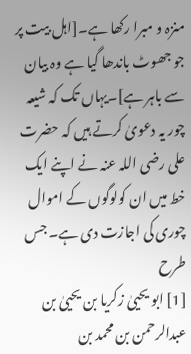منزہ و مبرا رکھا ہے۔[اہل بیت پر جو جھوٹ باندھا گیا ہے وہ بیان سے باہر ہے]۔یہاں تک کہ شیعہ چور یہ دعویٰ کرتے ہیں کہ حضرت علی رضی اللہ عنہ نے اپنے ایک خط میں ان کولوگوں کے اموال چوری کی اجازت دی ہے۔ جس طرح
[1] ابو یحییٰ زکریا بن یحییٰ بن عبدالرحمن بن محمد بن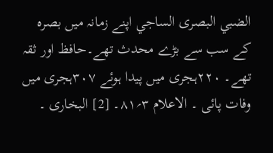الضبي البصری الساجي اپنے زمانہ میں بصرہ کے سب سے بڑے محدث تھے۔حافظ اور ثقہ تھے۔ ۲۲۰ہجری میں پیدا ہوئے ۳۰۷ہجری میں وفات پائی ۔ الاعلام ۳؍۸۱۔ [2] البخاری ۔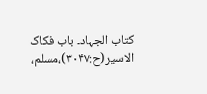کتاب الجہاد۔ باب فکاک الاسیر(ح:۳۰۴۷)،مسلم،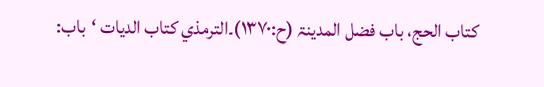کتاب الحج، باب فضل المدینۃ (ح:۱۳۷۰)۔الترمذي کتاب الدیات ‘باب: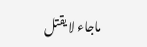ماجاء لا یقتل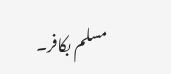مسلم بکافر۔